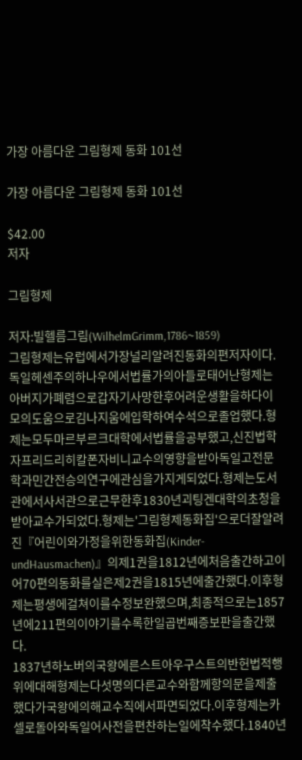가장 아름다운 그림형제 동화 101선

가장 아름다운 그림형제 동화 101선

$42.00
저자

그림형제

저자:빌헬름그림(WilhelmGrimm,1786~1859)
그림형제는유럽에서가장널리알려진동화의편저자이다.독일헤센주의하나우에서법률가의아들로태어난형제는아버지가폐렴으로갑자기사망한후어려운생활을하다이모의도움으로김나지움에입학하여수석으로졸업했다.형제는모두마르부르크대학에서법률을공부했고,신진법학자프리드리히칼폰자비니교수의영향을받아독일고전문학과민간전승의연구에관심을가지게되었다.형제는도서관에서사서관으로근무한후1830년괴팅겐대학의초청을받아교수가되었다.형제는'그림형제동화집'으로더잘알려진『어린이와가정을위한동화집(Kinder-undHausmachen)』의제1권을1812년에처음출간하고이어70편의동화를실은제2권을1815년에출간했다.이후형제는평생에걸쳐이를수정보완했으며,최종적으로는1857년에211편의이야기를수록한일곱번째증보판을출간했다.
1837년하노버의국왕에른스트아우구스트의반헌법적행위에대해형제는다섯명의다른교수와함께항의문을제출했다가국왕에의해교수직에서파면되었다.이후형제는카셀로돌아와독일어사전을편찬하는일에착수했다.1840년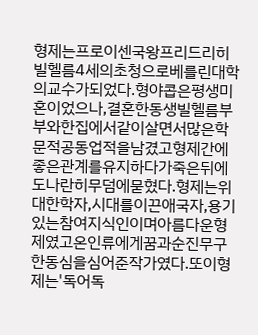형제는프로이센국왕프리드리히빌헬름4세의초청으로베를린대학의교수가되었다.형야콥은평생미혼이었으나,결혼한동생빌헬름부부와한집에서같이살면서많은학문적공동업적을남겼고형제간에좋은관계를유지하다가죽은뒤에도나란히무덤에묻혔다.형제는위대한학자,시대를이끈애국자,용기있는참여지식인이며아름다운형제였고온인류에게꿈과순진무구한동심을심어준작가였다.또이형제는'독어독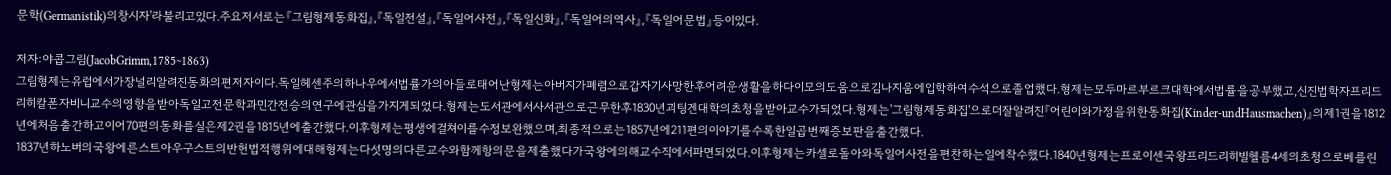문학(Germanistik)의창시자'라불리고있다.주요저서로는『그림형제동화집』,『독일전설』,『독일어사전』,『독일신화』,『독일어의역사』,『독일어문법』등이있다.

저자:야콥그림(JacobGrimm,1785~1863)
그림형제는유럽에서가장널리알려진동화의편저자이다.독일헤센주의하나우에서법률가의아들로태어난형제는아버지가폐렴으로갑자기사망한후어려운생활을하다이모의도움으로김나지움에입학하여수석으로졸업했다.형제는모두마르부르크대학에서법률을공부했고,신진법학자프리드리히칼폰자비니교수의영향을받아독일고전문학과민간전승의연구에관심을가지게되었다.형제는도서관에서사서관으로근무한후1830년괴팅겐대학의초청을받아교수가되었다.형제는'그림형제동화집'으로더잘알려진『어린이와가정을위한동화집(Kinder-undHausmachen)』의제1권을1812년에처음출간하고이어70편의동화를실은제2권을1815년에출간했다.이후형제는평생에걸쳐이를수정보완했으며,최종적으로는1857년에211편의이야기를수록한일곱번째증보판을출간했다.
1837년하노버의국왕에른스트아우구스트의반헌법적행위에대해형제는다섯명의다른교수와함께항의문을제출했다가국왕에의해교수직에서파면되었다.이후형제는카셀로돌아와독일어사전을편찬하는일에착수했다.1840년형제는프로이센국왕프리드리히빌헬름4세의초청으로베를린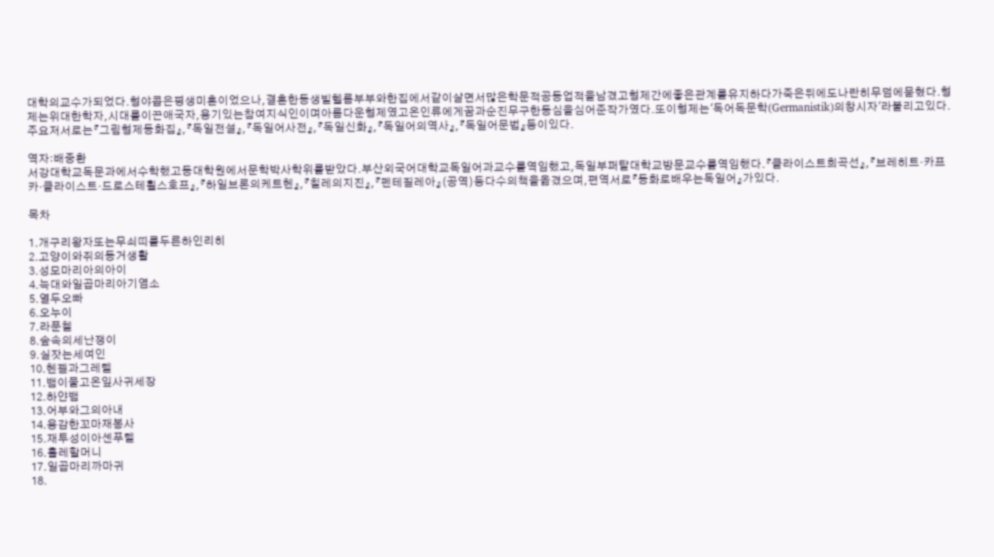대학의교수가되었다.형야콥은평생미혼이었으나,결혼한동생빌헬름부부와한집에서같이살면서많은학문적공동업적을남겼고형제간에좋은관계를유지하다가죽은뒤에도나란히무덤에묻혔다.형제는위대한학자,시대를이끈애국자,용기있는참여지식인이며아름다운형제였고온인류에게꿈과순진무구한동심을심어준작가였다.또이형제는'독어독문학(Germanistik)의창시자'라불리고있다.주요저서로는『그림형제동화집』,『독일전설』,『독일어사전』,『독일신화』,『독일어의역사』,『독일어문법』등이있다.

역자:배중환
서강대학교독문과에서수학했고동대학원에서문학박사학위를받았다.부산외국어대학교독일어과교수를역임했고,독일부퍼탈대학교방문교수를역임했다.『클라이스트희곡선』,『브레히트·카프카·클라이스트·드로스테휠스호프』,『하일브론의케트헨』,『칠레의지진』,『펜테질레아』(공역)등다수의책을옮겼으며,편역서로『동화로배우는독일어』가있다.

목차

1.개구리왕자또는무쇠띠를두른하인리히
2.고양이와쥐의동거생활
3.성모마리아의아이
4.늑대와일곱마리아기염소
5.열두오빠
6.오누이
7.라푼첼
8.숲속의세난쟁이
9.실잣는세여인
10.헨젤과그레텔
11.뱀이물고온잎사귀세장
12.하얀뱀
13.어부와그의아내
14.용감한꼬마재봉사
15.재투성이아셴푸텔
16.홀레할머니
17.일곱마리까마귀
18.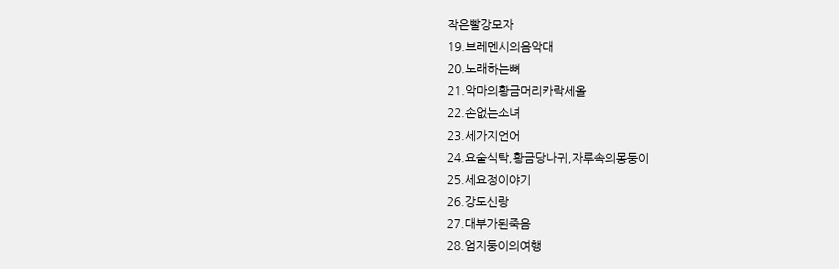작은빨강모자
19.브레멘시의음악대
20.노래하는뼈
21.악마의황금머리카락세올
22.손없는소녀
23.세가지언어
24.요술식탁,황금당나귀,자루속의몽둥이
25.세요정이야기
26.강도신랑
27.대부가된죽음
28.엄지둥이의여행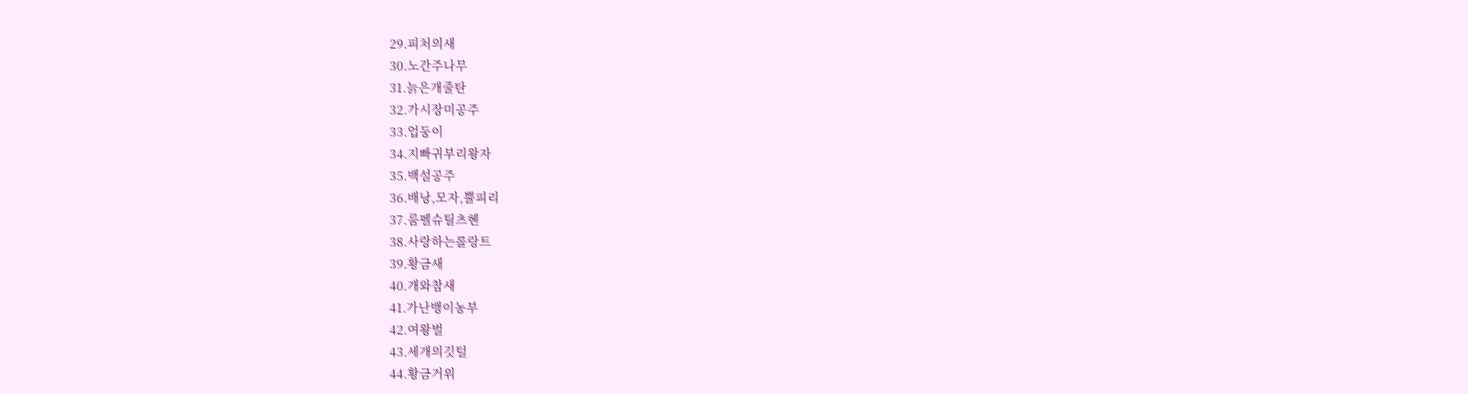29.피처의새
30.노간주나무
31.늙은개줄탄
32.가시장미공주
33.업둥이
34.지빠귀부리왕자
35.백설공주
36.배낭,모자,뿔피리
37.룸펠슈틸츠헨
38.사랑하는롤랑트
39.황금새
40.개와참새
41.가난뱅이농부
42.여왕벌
43.세개의깃털
44.황금거위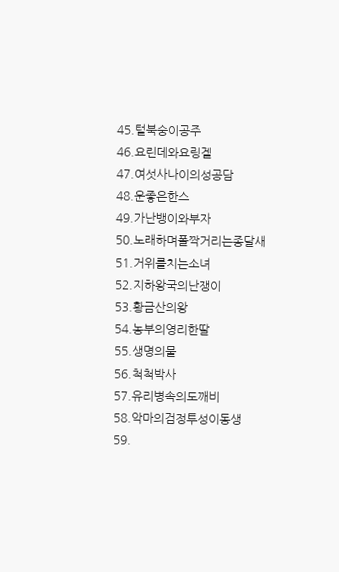45.털북숭이공주
46.요린데와요링겔
47.여섯사나이의성공담
48.운좋은한스
49.가난뱅이와부자
50.노래하며폴짝거리는종달새
51.거위를치는소녀
52.지하왕국의난쟁이
53.황금산의왕
54.농부의영리한딸
55.생명의물
56.척척박사
57.유리병속의도깨비
58.악마의검정투성이동생
59.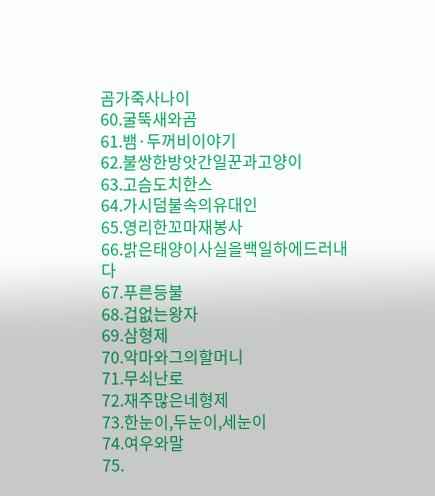곰가죽사나이
60.굴뚝새와곰
61.뱀·두꺼비이야기
62.불쌍한방앗간일꾼과고양이
63.고슴도치한스
64.가시덤불속의유대인
65.영리한꼬마재봉사
66.밝은태양이사실을백일하에드러내다
67.푸른등불
68.겁없는왕자
69.삼형제
70.악마와그의할머니
71.무쇠난로
72.재주많은네형제
73.한눈이,두눈이,세눈이
74.여우와말
75.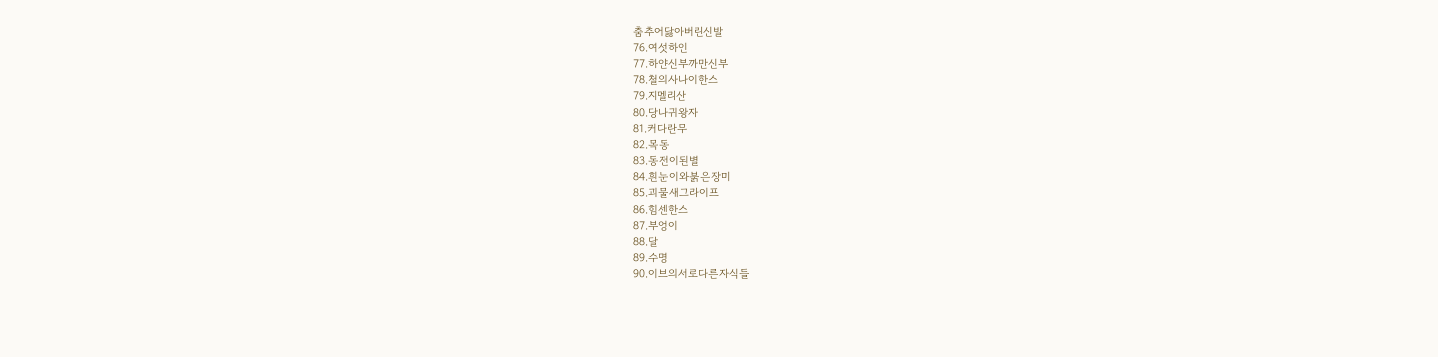춤추어닳아버린신발
76.여섯하인
77.하얀신부까만신부
78.철의사나이한스
79.지멜리산
80.당나귀왕자
81.커다란무
82.목동
83.동전이된별
84.흰눈이와붉은장미
85.괴물새그라이프
86.힘센한스
87.부엉이
88.달
89.수명
90.이브의서로다른자식들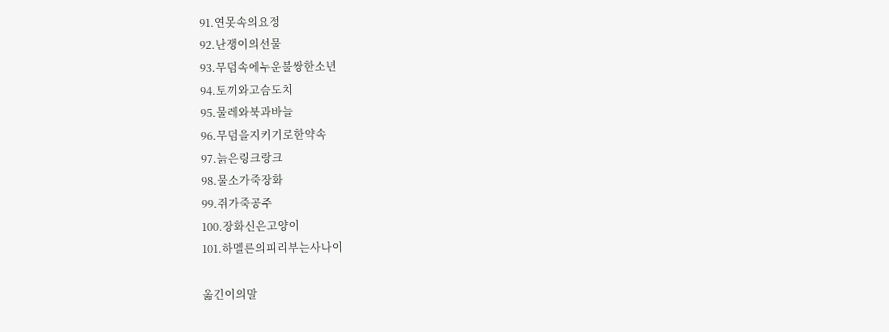91.연못속의요정
92.난쟁이의선물
93.무덤속에누운불쌍한소년
94.토끼와고슴도치
95.물레와북과바늘
96.무덤을지키기로한약속
97.늙은링크랑크
98.물소가죽장화
99.쥐가죽공주
100.장화신은고양이
101.하멜른의피리부는사나이

옮긴이의말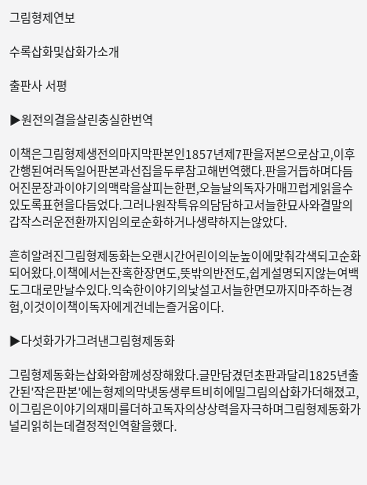그림형제연보

수록삽화및삽화가소개

출판사 서평

▶원전의결을살린충실한번역

이책은그림형제생전의마지막판본인1857년제7판을저본으로삼고,이후간행된여러독일어판본과선집을두루참고해번역했다.판을거듭하며다듬어진문장과이야기의맥락을살피는한편,오늘날의독자가매끄럽게읽을수있도록표현을다듬었다.그러나원작특유의담담하고서늘한묘사와결말의갑작스러운전환까지임의로순화하거나생략하지는않았다.

흔히알려진그림형제동화는오랜시간어린이의눈높이에맞춰각색되고순화되어왔다.이책에서는잔혹한장면도,뜻밖의반전도,쉽게설명되지않는여백도그대로만날수있다.익숙한이야기의낯설고서늘한면모까지마주하는경험,이것이이책이독자에게건네는즐거움이다.

▶다섯화가가그려낸그림형제동화

그림형제동화는삽화와함께성장해왔다.글만담겼던초판과달리1825년출간된'작은판본'에는형제의막냇동생루트비히에밀그림의삽화가더해졌고,이그림은이야기의재미를더하고독자의상상력을자극하며그림형제동화가널리읽히는데결정적인역할을했다.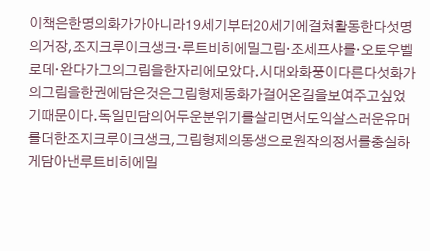이책은한명의화가가아니라19세기부터20세기에걸쳐활동한다섯명의거장,조지크루이크생크·루트비히에밀그림·조세프샤를·오토우벨로데·완다가그의그림을한자리에모았다.시대와화풍이다른다섯화가의그림을한권에담은것은그림형제동화가걸어온길을보여주고싶었기때문이다.독일민담의어두운분위기를살리면서도익살스러운유머를더한조지크루이크생크,그림형제의동생으로원작의정서를충실하게담아낸루트비히에밀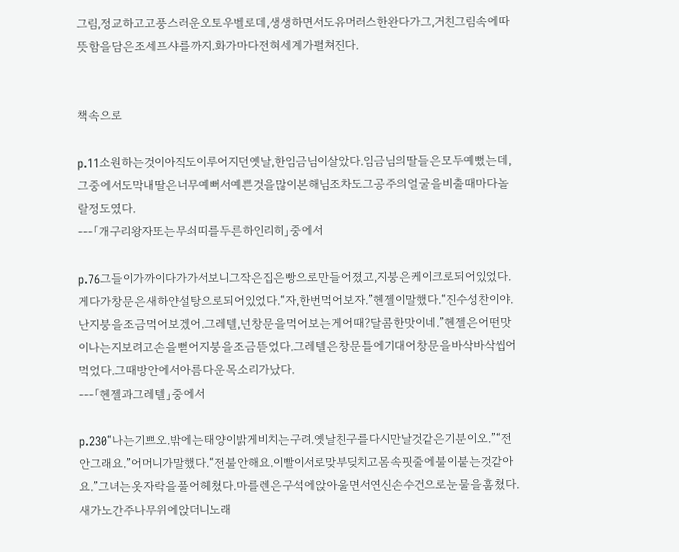그림,정교하고고풍스러운오토우벨로데,생생하면서도유머러스한완다가그,거친그림속에따뜻함을담은조세프샤를까지.화가마다전혀세계가펼쳐진다.


책속으로

p.11소원하는것이아직도이루어지던옛날,한임금님이살았다.임금님의딸들은모두예뻤는데,그중에서도막내딸은너무예뻐서예쁜것을많이본해님조차도그공주의얼굴을비출때마다놀랄정도였다.
---「개구리왕자또는무쇠띠를두른하인리히」중에서

p.76그들이가까이다가가서보니그작은집은빵으로만들어졌고,지붕은케이크로되어있었다.게다가창문은새하얀설탕으로되어있었다.“자,한번먹어보자.”헨젤이말했다.“진수성찬이야.난지붕을조금먹어보겠어.그레텔,넌창문을먹어보는게어때?달콤한맛이네.”헨젤은어떤맛이나는지보려고손을뻗어지붕을조금뜯었다.그레텔은창문틀에기대어창문을바삭바삭씹어먹었다.그때방안에서아름다운목소리가났다.
---「헨젤과그레텔」중에서

p.230“나는기쁘오.밖에는태양이밝게비치는구려.옛날친구를다시만날것같은기분이오.”“전안그래요.”어머니가말했다.“전불안해요.이빨이서로맞부딪치고몸속핏줄에불이붙는것같아요.”그녀는옷자락을풀어헤쳤다.마를렌은구석에앉아울면서연신손수건으로눈물을훔쳤다.새가노간주나무위에앉더니노래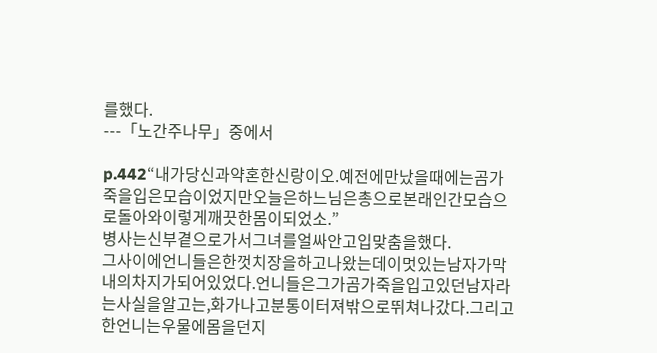를했다.
---「노간주나무」중에서

p.442“내가당신과약혼한신랑이오.예전에만났을때에는곰가죽을입은모습이었지만오늘은하느님은총으로본래인간모습으로돌아와이렇게깨끗한몸이되었소.”
병사는신부곁으로가서그녀를얼싸안고입맞춤을했다.
그사이에언니들은한껏치장을하고나왔는데이멋있는남자가막내의차지가되어있었다.언니들은그가곰가죽을입고있던남자라는사실을알고는,화가나고분통이터져밖으로뛰쳐나갔다.그리고한언니는우물에몸을던지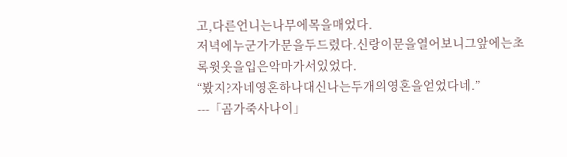고,다른언니는나무에목을매었다.
저녁에누군가가문을두드렸다.신랑이문을열어보니그앞에는초록윗옷을입은악마가서있었다.
“봤지?자네영혼하나대신나는두개의영혼을얻었다네.”
---「곰가죽사나이」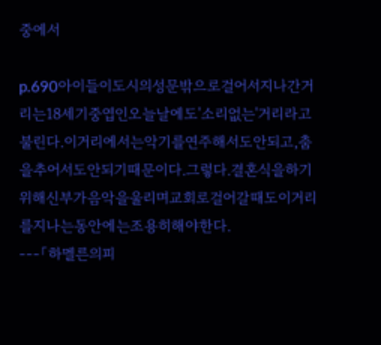중에서

p.690아이들이도시의성문밖으로걸어서지나간거리는18세기중엽인오늘날에도'소리없는'거리라고불린다.이거리에서는악기를연주해서도안되고,춤을추어서도안되기때문이다.그렇다.결혼식을하기위해신부가음악을울리며교회로걸어갈때도이거리를지나는동안에는조용히해야한다.
---「하멜른의피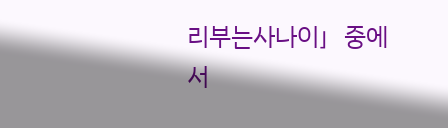리부는사나이」중에서